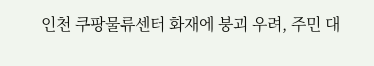인천 쿠팡물류센터 화재에 붕괴 우려, 주민 대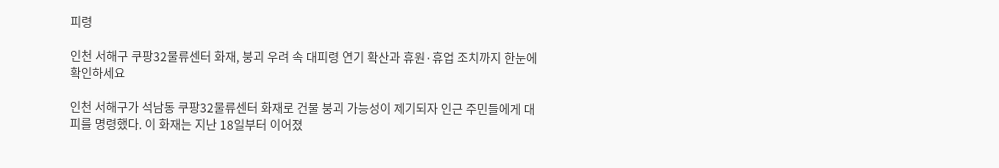피령

인천 서해구 쿠팡32물류센터 화재, 붕괴 우려 속 대피령 연기 확산과 휴원·휴업 조치까지 한눈에 확인하세요

인천 서해구가 석남동 쿠팡32물류센터 화재로 건물 붕괴 가능성이 제기되자 인근 주민들에게 대피를 명령했다. 이 화재는 지난 18일부터 이어졌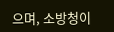으며, 소방청이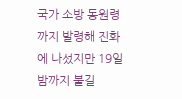국가 소방 동원령까지 발령해 진화에 나섰지만 19일 밤까지 불길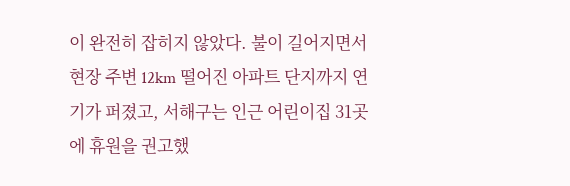이 완전히 잡히지 않았다. 불이 길어지면서 현장 주변 12km 떨어진 아파트 단지까지 연기가 퍼졌고, 서해구는 인근 어린이집 31곳에 휴원을 권고했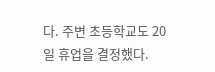다. 주변 초등학교도 20일 휴업을 결정했다.